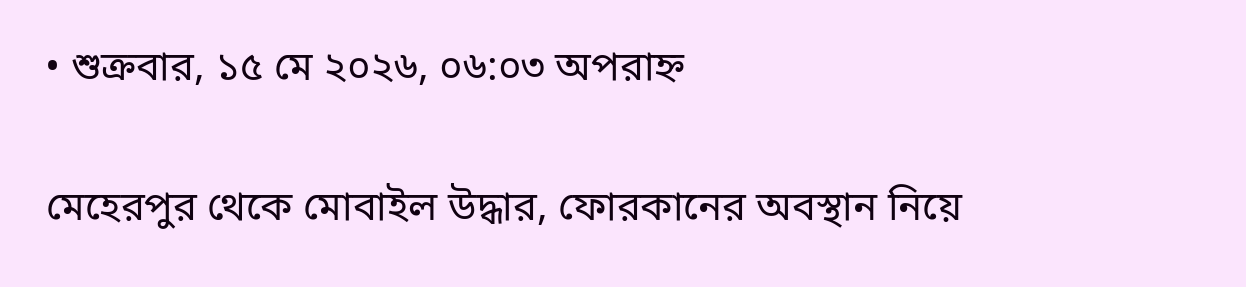• শুক্রবার, ১৫ মে ২০২৬, ০৬:০৩ অপরাহ্ন

মেহেরপুর থেকে মোবাইল উদ্ধার, ফোরকানের অবস্থান নিয়ে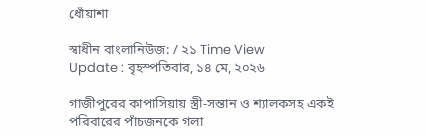ধোঁয়াশা

স্বাধীন বাংলানিউজ: / ২১ Time View
Update : বৃহস্পতিবার, ১৪ মে, ২০২৬

গাজীপুরের কাপাসিয়ায় স্ত্রী-সন্তান ও শ্যালকসহ একই পরিবারের পাঁচজনকে গলা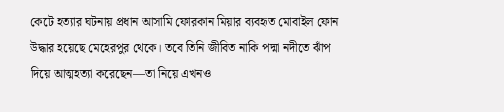কেটে হত্যার ঘটনায় প্রধান আসামি ফোরকান মিয়ার ব্যবহৃত মোবাইল ফোন উদ্ধার হয়েছে মেহেরপুর থেকে। তবে তিনি জীবিত নাকি পদ্মা নদীতে ঝাঁপ দিয়ে আত্মহত্যা করেছেন—তা নিয়ে এখনও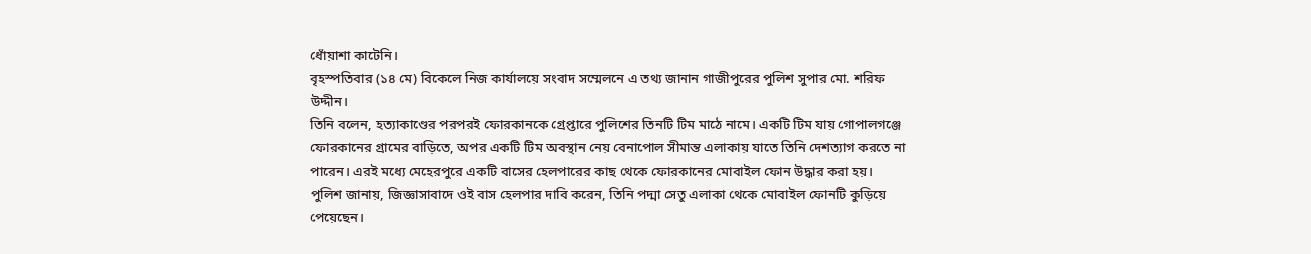ধোঁয়াশা কাটেনি।
বৃহস্পতিবার (১৪ মে) বিকেলে নিজ কার্যালয়ে সংবাদ সম্মেলনে এ তথ্য জানান গাজীপুরের পুলিশ সুপার মো. শরিফ উদ্দীন।
তিনি বলেন, হত্যাকাণ্ডের পরপরই ফোরকানকে গ্রেপ্তারে পুলিশের তিনটি টিম মাঠে নামে। একটি টিম যায় গোপালগঞ্জে ফোরকানের গ্রামের বাড়িতে, অপর একটি টিম অবস্থান নেয় বেনাপোল সীমান্ত এলাকায় যাতে তিনি দেশত্যাগ করতে না পারেন। এরই মধ্যে মেহেরপুরে একটি বাসের হেলপারের কাছ থেকে ফোরকানের মোবাইল ফোন উদ্ধার করা হয়।
পুলিশ জানায়, জিজ্ঞাসাবাদে ওই বাস হেলপার দাবি করেন, তিনি পদ্মা সেতু এলাকা থেকে মোবাইল ফোনটি কুড়িয়ে পেয়েছেন।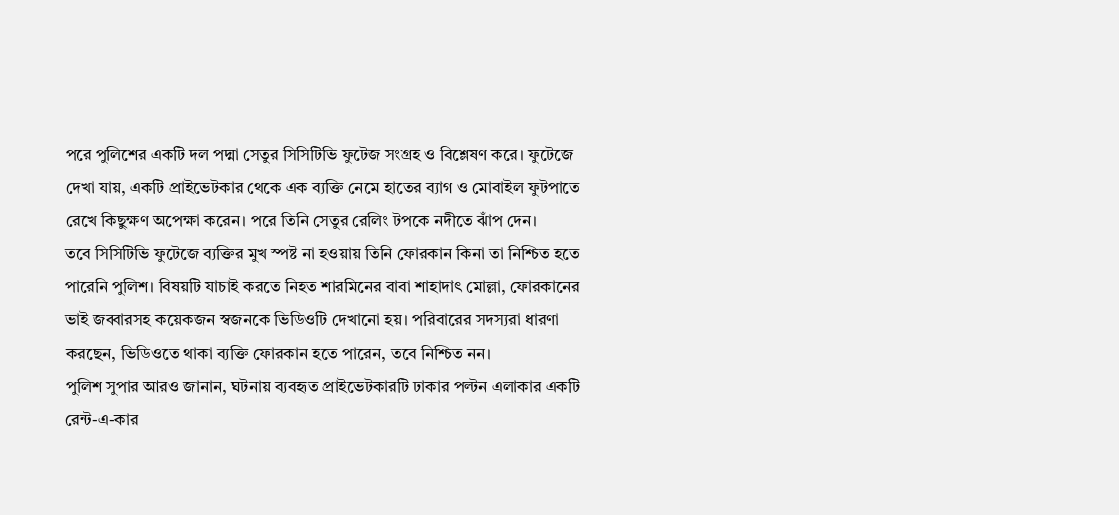পরে পুলিশের একটি দল পদ্মা সেতুর সিসিটিভি ফুটেজ সংগ্রহ ও বিশ্লেষণ করে। ফুটেজে দেখা যায়, একটি প্রাইভেটকার থেকে এক ব্যক্তি নেমে হাতের ব্যাগ ও মোবাইল ফুটপাতে রেখে কিছুক্ষণ অপেক্ষা করেন। পরে তিনি সেতুর রেলিং টপকে নদীতে ঝাঁপ দেন।
তবে সিসিটিভি ফুটেজে ব্যক্তির মুখ স্পষ্ট না হওয়ায় তিনি ফোরকান কিনা তা নিশ্চিত হতে পারেনি পুলিশ। বিষয়টি যাচাই করতে নিহত শারমিনের বাবা শাহাদাৎ মোল্লা, ফোরকানের ভাই জব্বারসহ কয়েকজন স্বজনকে ভিডিওটি দেখানো হয়। পরিবারের সদস্যরা ধারণা করছেন, ভিডিওতে থাকা ব্যক্তি ফোরকান হতে পারেন, তবে নিশ্চিত নন।
পুলিশ সুপার আরও জানান, ঘটনায় ব্যবহৃত প্রাইভেটকারটি ঢাকার পল্টন এলাকার একটি রেন্ট-এ-কার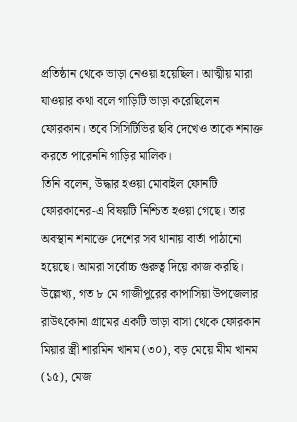প্রতিষ্ঠান থেকে ভাড়া নেওয়া হয়েছিল। আত্মীয় মারা যাওয়ার কথা বলে গাড়িটি ভাড়া করেছিলেন ফোরকান। তবে সিসিটিভির ছবি দেখেও তাকে শনাক্ত করতে পারেননি গাড়ির মালিক।
তিনি বলেন, উদ্ধার হওয়া মোবাইল ফোনটি ফোরকানের-এ বিষয়টি নিশ্চিত হওয়া গেছে। তার অবস্থান শনাক্তে দেশের সব থানায় বার্তা পাঠানো হয়েছে। আমরা সর্বোচ্চ গুরুত্ব দিয়ে কাজ করছি।
উল্লেখ্য, গত ৮ মে গাজীপুরের কাপাসিয়া উপজেলার রাউৎকোনা গ্রামের একটি ভাড়া বাসা থেকে ফোরকান মিয়ার স্ত্রী শারমিন খানম (৩০), বড় মেয়ে মীম খানম (১৫), মেজ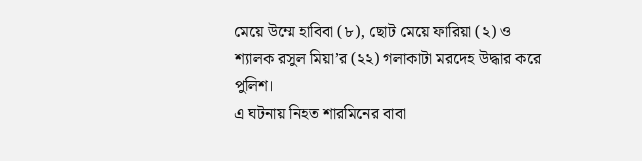মেয়ে উম্মে হাবিবা (৮), ছোট মেয়ে ফারিয়া (২) ও শ্যালক রসুল মিয়া’র (২২) গলাকাটা মরদেহ উদ্ধার করে পুলিশ।
এ ঘটনায় নিহত শারমিনের বাবা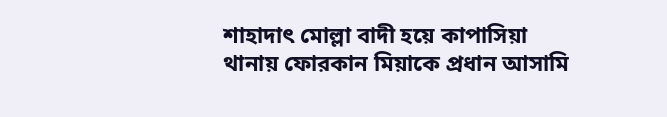শাহাদাৎ মোল্লা বাদী হয়ে কাপাসিয়া থানায় ফোরকান মিয়াকে প্রধান আসামি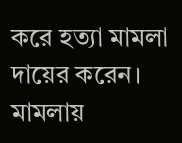করে হত্যা মামলা দায়ের করেন। মামলায়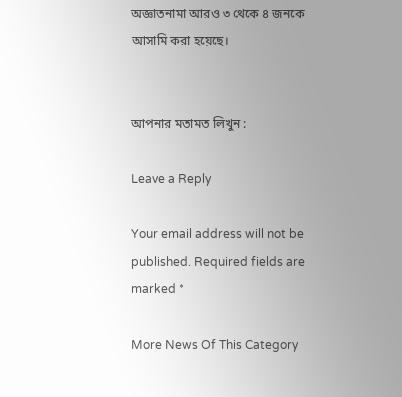অজ্ঞাতনামা আরও ৩ থেকে ৪ জনকে আসামি করা হয়েছে।


আপনার মতামত লিখুন :

Leave a Reply

Your email address will not be published. Required fields are marked *

More News Of This Category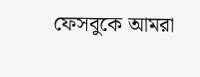ফেসবুকে আমরা